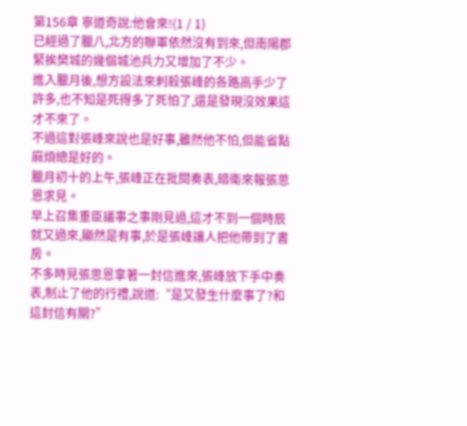第156章 寧道奇說:他會來!(1 / 1)
已經過了臘八,北方的聯軍依然沒有到來,但南陽郡緊挨樊城的幾個城池兵力又增加了不少。
進入臘月後,想方設法來刺殺張峰的各路高手少了許多,也不知是死得多了死怕了,還是發現沒效果這才不來了。
不過這對張峰來說也是好事,雖然他不怕,但能省點麻煩總是好的。
臘月初十的上午,張峰正在批閱奏表,暗衛來報張思恩求見。
早上召集重臣議事之事剛見過,這才不到一個時辰就又過來,顯然是有事,於是張峰讓人把他帶到了書房。
不多時見張思恩拿著一封信進來,張峰放下手中奏表,制止了他的行禮,說道:“是又發生什麼事了?和這封信有關?”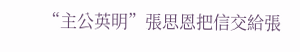“主公英明”張思恩把信交給張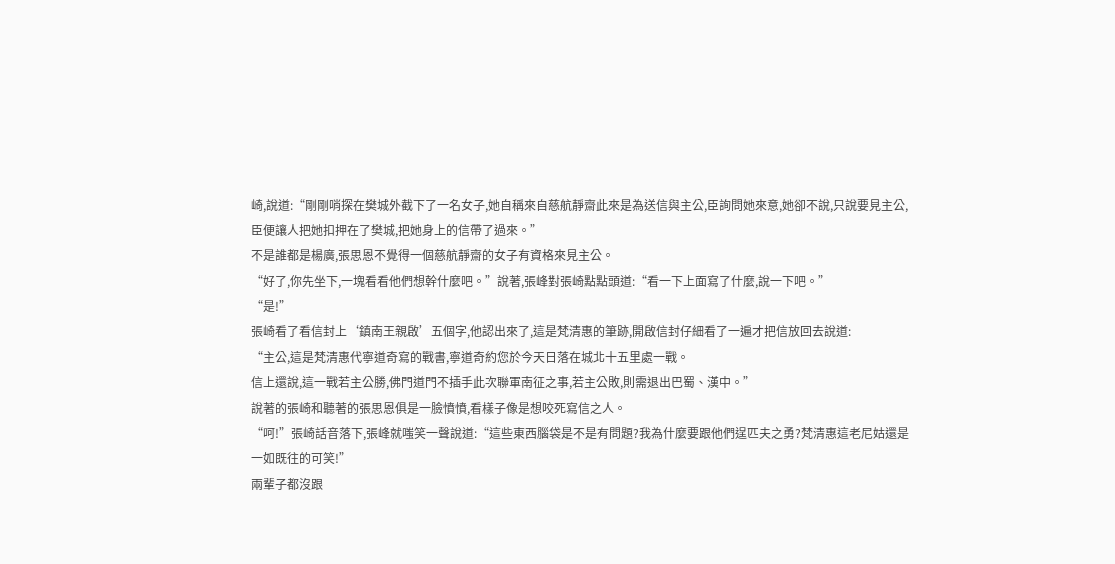崎,說道:“剛剛哨探在樊城外截下了一名女子,她自稱來自慈航靜齋此來是為送信與主公,臣詢問她來意,她卻不說,只說要見主公,臣便讓人把她扣押在了樊城,把她身上的信帶了過來。”
不是誰都是楊廣,張思恩不覺得一個慈航靜齋的女子有資格來見主公。
“好了,你先坐下,一塊看看他們想幹什麼吧。”說著,張峰對張崎點點頭道:“看一下上面寫了什麼,說一下吧。”
“是!”
張崎看了看信封上‘鎮南王親啟’五個字,他認出來了,這是梵清惠的筆跡,開啟信封仔細看了一遍才把信放回去說道:
“主公,這是梵清惠代寧道奇寫的戰書,寧道奇約您於今天日落在城北十五里處一戰。
信上還說,這一戰若主公勝,佛門道門不插手此次聯軍南征之事,若主公敗,則需退出巴蜀、漢中。”
說著的張崎和聽著的張思恩俱是一臉憤憤,看樣子像是想咬死寫信之人。
“呵!”張崎話音落下,張峰就嗤笑一聲說道:“這些東西腦袋是不是有問題?我為什麼要跟他們逞匹夫之勇?梵清惠這老尼姑還是一如既往的可笑!”
兩輩子都沒跟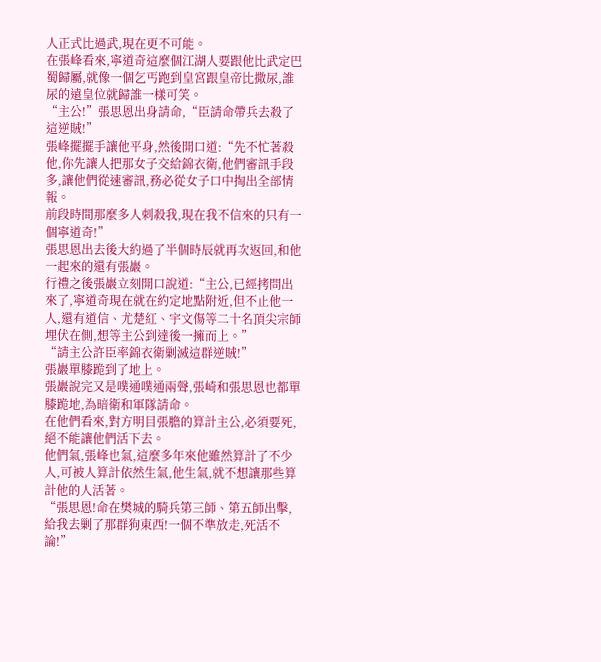人正式比過武,現在更不可能。
在張峰看來,寧道奇這麼個江湖人要跟他比武定巴蜀歸屬,就像一個乞丐跑到皇宮跟皇帝比撒尿,誰尿的遠皇位就歸誰一樣可笑。
“主公!”張思恩出身請命,“臣請命帶兵去殺了這逆賊!”
張峰擺擺手讓他平身,然後開口道:“先不忙著殺他,你先讓人把那女子交給錦衣衛,他們審訊手段多,讓他們從速審訊,務必從女子口中掏出全部情報。
前段時間那麼多人刺殺我,現在我不信來的只有一個寧道奇!”
張思恩出去後大約過了半個時辰就再次返回,和他一起來的還有張巖。
行禮之後張巖立刻開口說道:“主公,已經拷問出來了,寧道奇現在就在約定地點附近,但不止他一人,還有道信、尤楚紅、宇文傷等二十名頂尖宗師埋伏在側,想等主公到達後一擁而上。”
“請主公許臣率錦衣衛剿滅這群逆賊!”
張巖單膝跪到了地上。
張巖說完又是噗通噗通兩聲,張崎和張思恩也都單膝跪地,為暗衛和軍隊請命。
在他們看來,對方明目張膽的算計主公,必須要死,絕不能讓他們活下去。
他們氣,張峰也氣,這麼多年來他雖然算計了不少人,可被人算計依然生氣,他生氣,就不想讓那些算計他的人活著。
“張思恩!命在樊城的騎兵第三師、第五師出擊,給我去剿了那群狗東西!一個不準放走,死活不論!”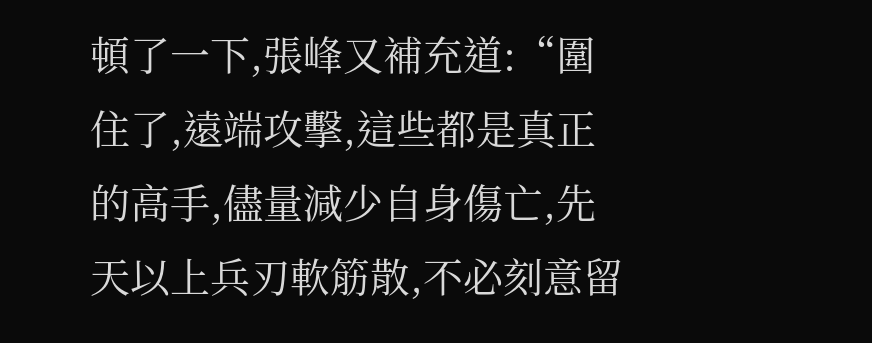頓了一下,張峰又補充道:“圍住了,遠端攻擊,這些都是真正的高手,儘量減少自身傷亡,先天以上兵刃軟筋散,不必刻意留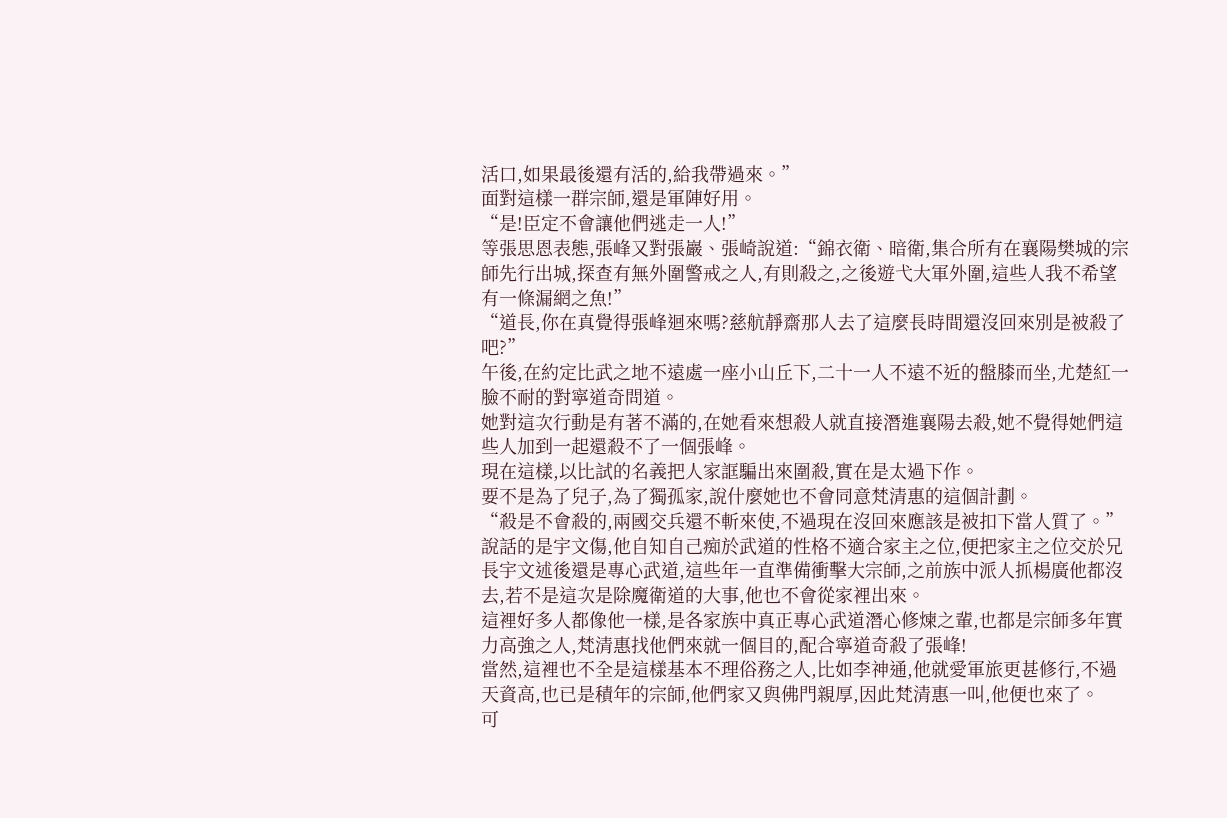活口,如果最後還有活的,給我帶過來。”
面對這樣一群宗師,還是軍陣好用。
“是!臣定不會讓他們逃走一人!”
等張思恩表態,張峰又對張巖、張崎說道:“錦衣衛、暗衛,集合所有在襄陽樊城的宗師先行出城,探查有無外圍警戒之人,有則殺之,之後遊弋大軍外圍,這些人我不希望有一條漏網之魚!”
“道長,你在真覺得張峰迴來嗎?慈航靜齋那人去了這麼長時間還沒回來別是被殺了吧?”
午後,在約定比武之地不遠處一座小山丘下,二十一人不遠不近的盤膝而坐,尤楚紅一臉不耐的對寧道奇問道。
她對這次行動是有著不滿的,在她看來想殺人就直接潛進襄陽去殺,她不覺得她們這些人加到一起還殺不了一個張峰。
現在這樣,以比試的名義把人家誆騙出來圍殺,實在是太過下作。
要不是為了兒子,為了獨孤家,說什麼她也不會同意梵清惠的這個計劃。
“殺是不會殺的,兩國交兵還不斬來使,不過現在沒回來應該是被扣下當人質了。”
說話的是宇文傷,他自知自己痴於武道的性格不適合家主之位,便把家主之位交於兄長宇文述後還是專心武道,這些年一直準備衝擊大宗師,之前族中派人抓楊廣他都沒去,若不是這次是除魔衛道的大事,他也不會從家裡出來。
這裡好多人都像他一樣,是各家族中真正專心武道潛心修煉之輩,也都是宗師多年實力高強之人,梵清惠找他們來就一個目的,配合寧道奇殺了張峰!
當然,這裡也不全是這樣基本不理俗務之人,比如李神通,他就愛軍旅更甚修行,不過天資高,也已是積年的宗師,他們家又與佛門親厚,因此梵清惠一叫,他便也來了。
可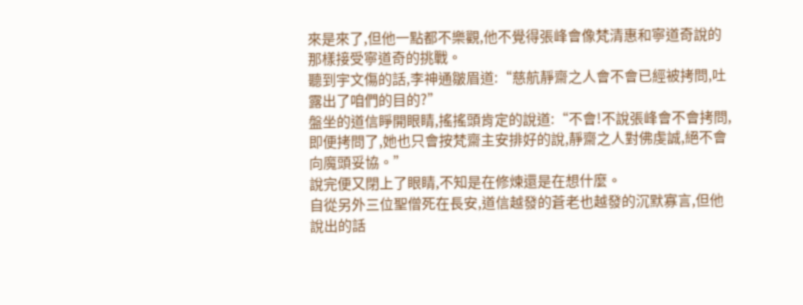來是來了,但他一點都不樂觀,他不覺得張峰會像梵清惠和寧道奇說的那樣接受寧道奇的挑戰。
聽到宇文傷的話,李神通皺眉道:“慈航靜齋之人會不會已經被拷問,吐露出了咱們的目的?”
盤坐的道信睜開眼睛,搖搖頭肯定的說道:“不會!不說張峰會不會拷問,即便拷問了,她也只會按梵齋主安排好的說,靜齋之人對佛虔誠,絕不會向魔頭妥協。”
說完便又閉上了眼睛,不知是在修煉還是在想什麼。
自從另外三位聖僧死在長安,道信越發的蒼老也越發的沉默寡言,但他說出的話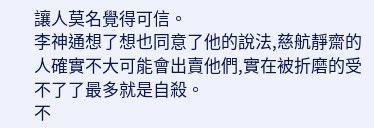讓人莫名覺得可信。
李神通想了想也同意了他的說法,慈航靜齋的人確實不大可能會出賣他們,實在被折磨的受不了了最多就是自殺。
不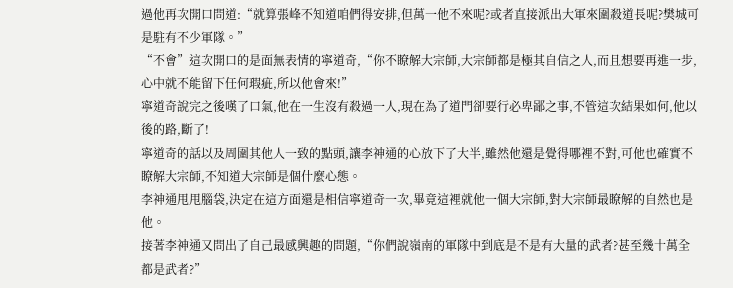過他再次開口問道:“就算張峰不知道咱們得安排,但萬一他不來呢?或者直接派出大軍來圍殺道長呢?樊城可是駐有不少軍隊。”
“不會”這次開口的是面無表情的寧道奇,“你不瞭解大宗師,大宗師都是極其自信之人,而且想要再進一步,心中就不能留下任何瑕疵,所以他會來!”
寧道奇說完之後嘆了口氣,他在一生沒有殺過一人,現在為了道門卻要行必卑鄙之事,不管這次結果如何,他以後的路,斷了!
寧道奇的話以及周圍其他人一致的點頭,讓李神通的心放下了大半,雖然他還是覺得哪裡不對,可他也確實不瞭解大宗師,不知道大宗師是個什麼心態。
李神通甩甩腦袋,決定在這方面還是相信寧道奇一次,畢竟這裡就他一個大宗師,對大宗師最瞭解的自然也是他。
接著李神通又問出了自己最感興趣的問題,“你們說嶺南的軍隊中到底是不是有大量的武者?甚至幾十萬全都是武者?”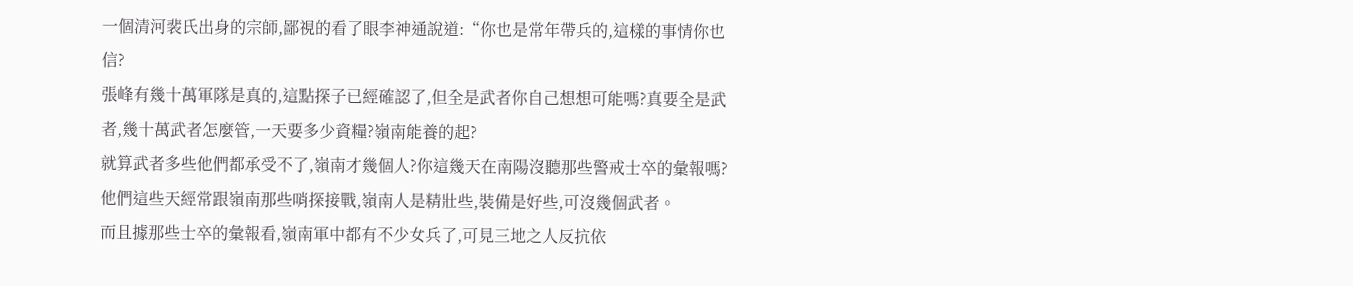一個清河裴氏出身的宗師,鄙視的看了眼李神通說道:“你也是常年帶兵的,這樣的事情你也信?
張峰有幾十萬軍隊是真的,這點探子已經確認了,但全是武者你自己想想可能嗎?真要全是武者,幾十萬武者怎麼管,一天要多少資糧?嶺南能養的起?
就算武者多些他們都承受不了,嶺南才幾個人?你這幾天在南陽沒聽那些警戒士卒的彙報嗎?
他們這些天經常跟嶺南那些哨探接戰,嶺南人是精壯些,裝備是好些,可沒幾個武者。
而且據那些士卒的彙報看,嶺南軍中都有不少女兵了,可見三地之人反抗依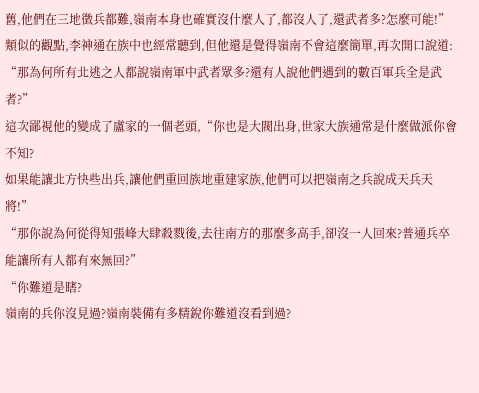舊,他們在三地徵兵都難,嶺南本身也確實沒什麼人了,都沒人了,還武者多?怎麼可能!”
類似的觀點,李神通在族中也經常聽到,但他還是覺得嶺南不會這麼簡單,再次開口說道:
“那為何所有北逃之人都說嶺南軍中武者眾多?還有人說他們遇到的數百軍兵全是武者?”
這次鄙視他的變成了盧家的一個老頭,“你也是大閥出身,世家大族通常是什麼做派你會不知?
如果能讓北方快些出兵,讓他們重回族地重建家族,他們可以把嶺南之兵說成天兵天將!”
“那你說為何從得知張峰大肆殺戮後,去往南方的那麼多高手,卻沒一人回來?普通兵卒能讓所有人都有來無回?”
“你難道是瞎?
嶺南的兵你沒見過?嶺南裝備有多精銳你難道沒看到過?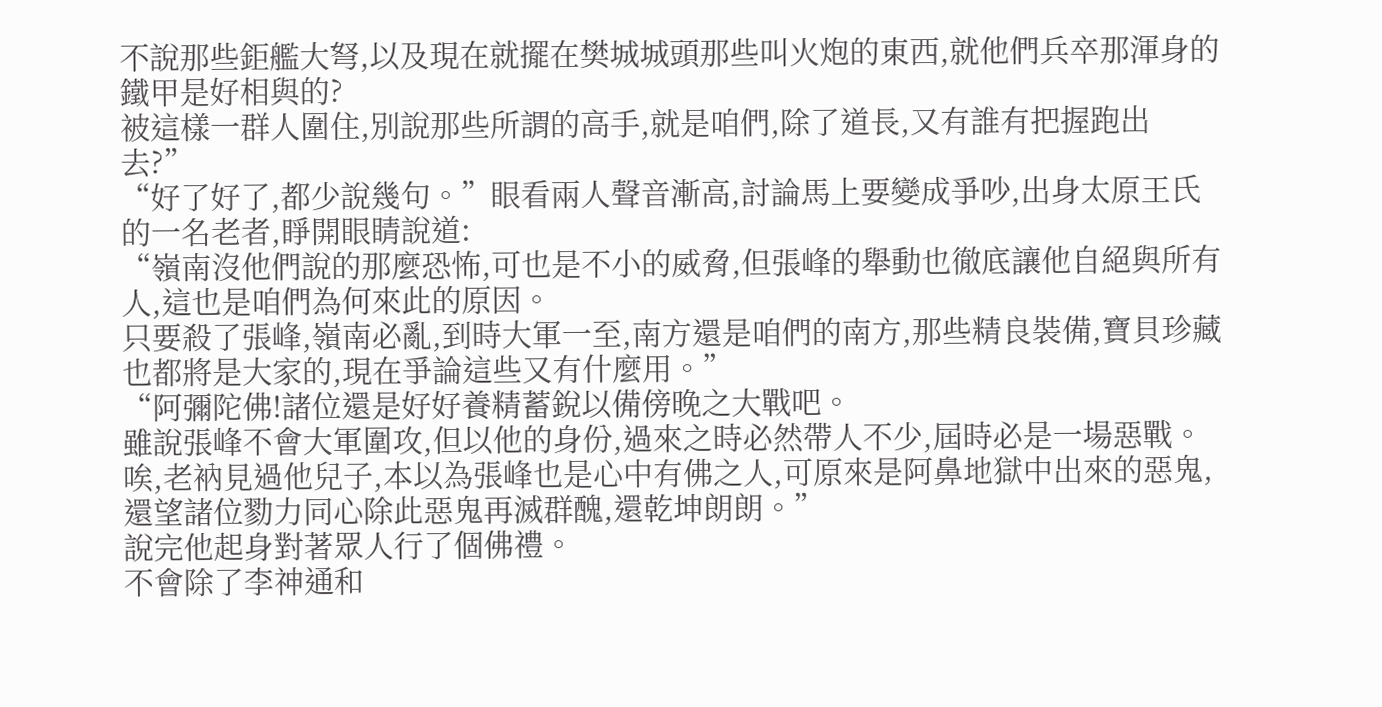不說那些鉅艦大弩,以及現在就擺在樊城城頭那些叫火炮的東西,就他們兵卒那渾身的鐵甲是好相與的?
被這樣一群人圍住,別說那些所謂的高手,就是咱們,除了道長,又有誰有把握跑出去?”
“好了好了,都少說幾句。”眼看兩人聲音漸高,討論馬上要變成爭吵,出身太原王氏的一名老者,睜開眼睛說道:
“嶺南沒他們說的那麼恐怖,可也是不小的威脅,但張峰的舉動也徹底讓他自絕與所有人,這也是咱們為何來此的原因。
只要殺了張峰,嶺南必亂,到時大軍一至,南方還是咱們的南方,那些精良裝備,寶貝珍藏也都將是大家的,現在爭論這些又有什麼用。”
“阿彌陀佛!諸位還是好好養精蓄銳以備傍晚之大戰吧。
雖說張峰不會大軍圍攻,但以他的身份,過來之時必然帶人不少,屆時必是一場惡戰。
唉,老衲見過他兒子,本以為張峰也是心中有佛之人,可原來是阿鼻地獄中出來的惡鬼,還望諸位勠力同心除此惡鬼再滅群醜,還乾坤朗朗。”
說完他起身對著眾人行了個佛禮。
不會除了李神通和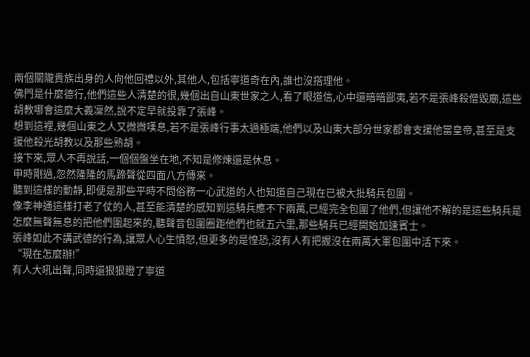兩個關隴貴族出身的人向他回禮以外,其他人,包括寧道奇在內,誰也沒搭理他。
佛門是什麼德行,他們這些人清楚的很,幾個出自山東世家之人,看了眼道信,心中還暗暗鄙夷,若不是張峰殺僧毀廟,這些胡教哪會這麼大義凜然,說不定早就投靠了張峰。
想到這裡,幾個山東之人又微微嘆息,若不是張峰行事太過極端,他們以及山東大部分世家都會支援他當皇帝,甚至是支援他殺光胡教以及那些熟胡。
接下來,眾人不再說話,一個個盤坐在地,不知是修煉還是休息。
申時剛過,忽然隆隆的馬蹄聲從四面八方傳來。
聽到這樣的動靜,即便是那些平時不問俗務一心武道的人也知道自己現在已被大批騎兵包圍。
像李神通這樣打老了仗的人,甚至能清楚的感知到這騎兵應不下兩萬,已經完全包圍了他們,但讓他不解的是這些騎兵是怎麼無聲無息的把他們圍起來的,聽聲音包圍圈距他們也就五六里,那些騎兵已經開始加速賓士。
張峰如此不講武德的行為,讓眾人心生憤怒,但更多的是惶恐,沒有人有把握沒在兩萬大軍包圍中活下來。
“現在怎麼辦!”
有人大吼出聲,同時還狠狠瞪了寧道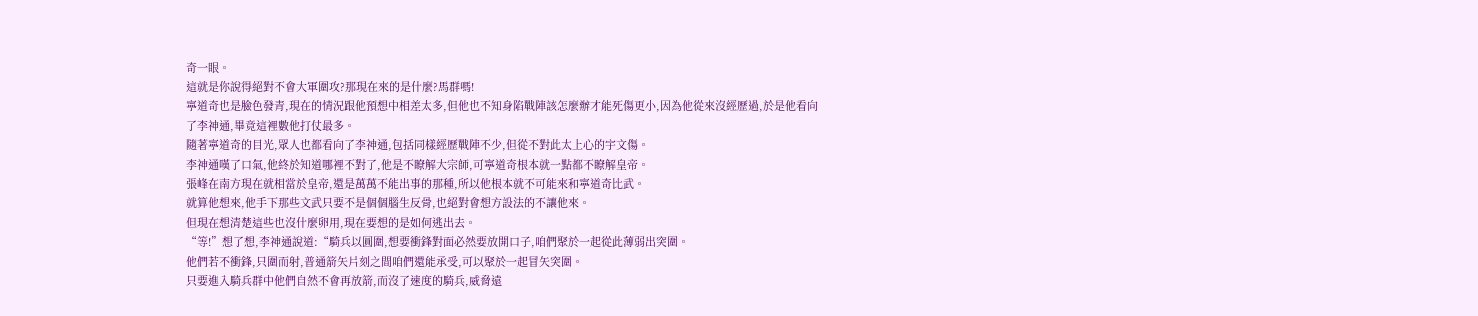奇一眼。
這就是你說得絕對不會大軍圍攻?那現在來的是什麼?馬群嗎!
寧道奇也是臉色發青,現在的情況跟他預想中相差太多,但他也不知身陷戰陣該怎麼辦才能死傷更小,因為他從來沒經歷過,於是他看向了李神通,畢竟這裡數他打仗最多。
隨著寧道奇的目光,眾人也都看向了李神通,包括同樣經歷戰陣不少,但從不對此太上心的宇文傷。
李神通嘆了口氣,他終於知道哪裡不對了,他是不瞭解大宗師,可寧道奇根本就一點都不瞭解皇帝。
張峰在南方現在就相當於皇帝,還是萬萬不能出事的那種,所以他根本就不可能來和寧道奇比武。
就算他想來,他手下那些文武只要不是個個腦生反骨,也絕對會想方設法的不讓他來。
但現在想清楚這些也沒什麼卵用,現在要想的是如何逃出去。
“等!”想了想,李神通說道:“騎兵以圓圍,想要衝鋒對面必然要放開口子,咱們聚於一起從此薄弱出突圍。
他們若不衝鋒,只圍而射,普通箭矢片刻之間咱們還能承受,可以聚於一起冒矢突圍。
只要進入騎兵群中他們自然不會再放箭,而沒了速度的騎兵,威脅遠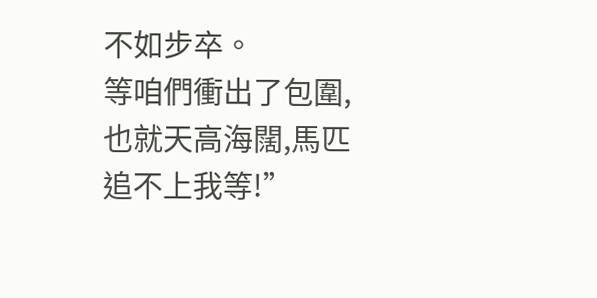不如步卒。
等咱們衝出了包圍,也就天高海闊,馬匹追不上我等!”